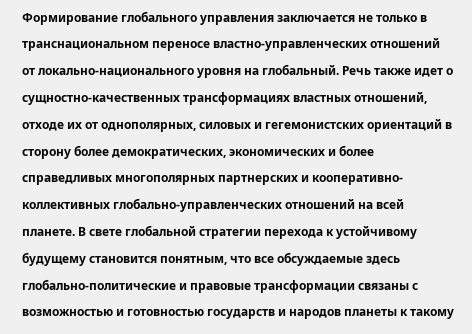Формирование глобального управления заключается не только в транснациональном переносе властно-управленческих отношений от локально-национального уровня на глобальный. Речь также идет о сущностно-качественных трансформациях властных отношений, отходе их от однополярных, силовых и гегемонистских ориентаций в сторону более демократических, экономических и более справедливых многополярных партнерских и кооперативно-коллективных глобально-управленческих отношений на всей планете. В свете глобальной стратегии перехода к устойчивому будущему становится понятным, что все обсуждаемые здесь глобально-политические и правовые трансформации связаны с возможностью и готовностью государств и народов планеты к такому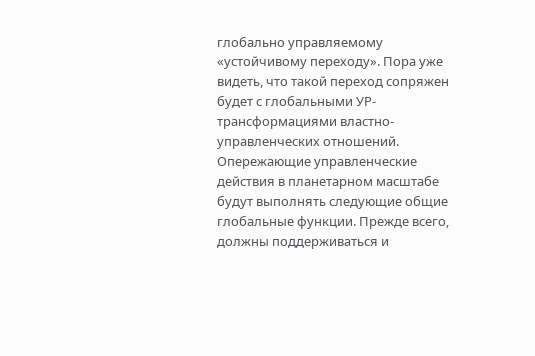глобально управляемому «устойчивому переходу». Пора уже видеть, что такой переход сопряжен будет с глобальными УР-трансформациями властно-управленческих отношений.
Опережающие управленческие действия в планетарном масштабе будут выполнять следующие общие глобальные функции. Прежде всего, должны поддерживаться и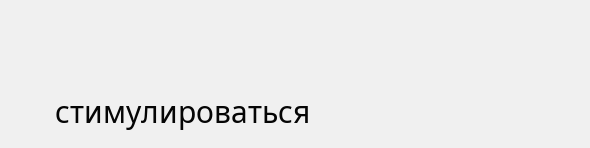стимулироваться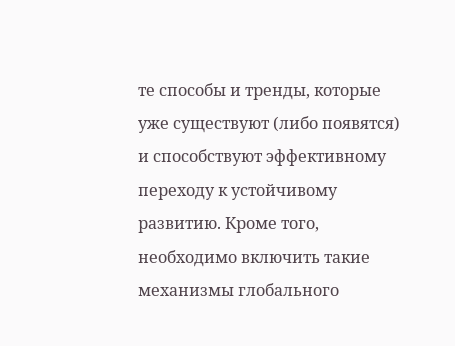те способы и тренды, которые уже существуют (либо появятся) и способствуют эффективному переходу к устойчивому развитию. Кроме того, необходимо включить такие механизмы глобального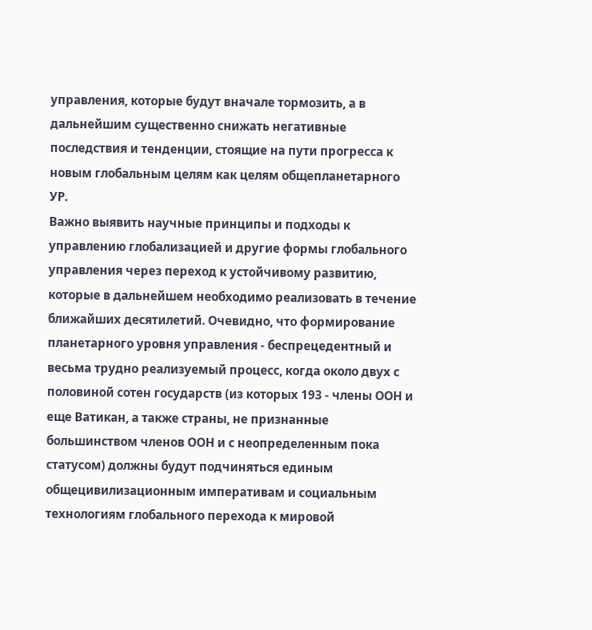управления, которые будут вначале тормозить, а в дальнейшим существенно снижать негативные последствия и тенденции, стоящие на пути прогресса к новым глобальным целям как целям общепланетарного УР.
Важно выявить научные принципы и подходы к управлению глобализацией и другие формы глобального управления через переход к устойчивому развитию, которые в дальнейшем необходимо реализовать в течение ближайших десятилетий. Очевидно, что формирование планетарного уровня управления - беспрецедентный и весьма трудно реализуемый процесс, когда около двух с половиной сотен государств (из которых 193 - члены ООН и еще Ватикан, а также страны, не признанные большинством членов ООН и с неопределенным пока статусом) должны будут подчиняться единым общецивилизационным императивам и социальным технологиям глобального перехода к мировой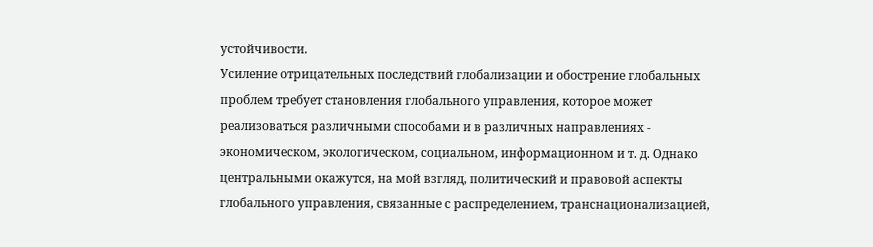устойчивости.
Усиление отрицательных последствий глобализации и обострение глобальных проблем требует становления глобального управления, которое может реализоваться различными способами и в различных направлениях - экономическом, экологическом, социальном, информационном и т. д. Однако центральными окажутся, на мой взгляд, политический и правовой аспекты глобального управления, связанные с распределением, транснационализацией,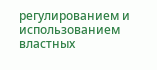регулированием и использованием властных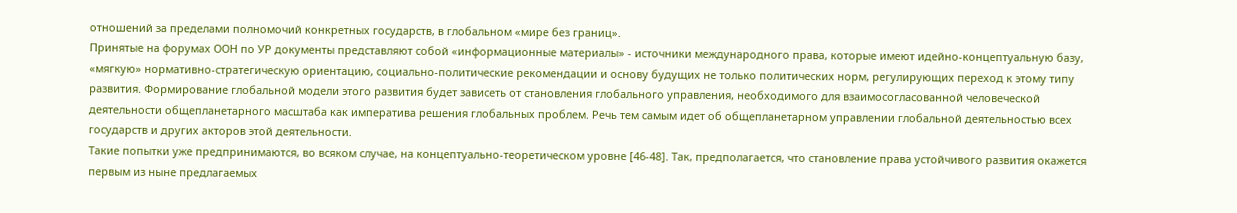отношений за пределами полномочий конкретных государств, в глобальном «мире без границ».
Принятые на форумах ООН по УР документы представляют собой «информационные материалы» - источники международного права, которые имеют идейно-концептуальную базу, «мягкую» нормативно-стратегическую ориентацию, социально-политические рекомендации и основу будущих не только политических норм, регулирующих переход к этому типу развития. Формирование глобальной модели этого развития будет зависеть от становления глобального управления, необходимого для взаимосогласованной человеческой деятельности общепланетарного масштаба как императива решения глобальных проблем. Речь тем самым идет об общепланетарном управлении глобальной деятельностью всех государств и других акторов этой деятельности.
Такие попытки уже предпринимаются, во всяком случае, на концептуально-теоретическом уровне [46-48]. Так, предполагается, что становление права устойчивого развития окажется первым из ныне предлагаемых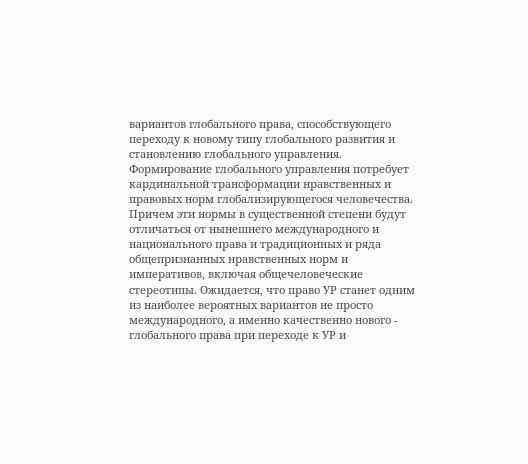вариантов глобального права, способствующего переходу к новому типу глобального развития и становлению глобального управления.
Формирование глобального управления потребует кардинальной трансформации нравственных и правовых норм глобализирующегося человечества. Причем эти нормы в существенной степени будут отличаться от нынешнего международного и национального права и традиционных и ряда общепризнанных нравственных норм и императивов, включая общечеловеческие стереотипы. Ожидается, что право УР станет одним из наиболее вероятных вариантов не просто международного, а именно качественно нового - глобального права при переходе к УР и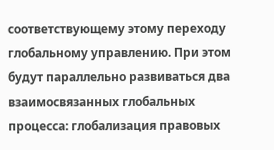соответствующему этому переходу глобальному управлению. При этом будут параллельно развиваться два взаимосвязанных глобальных процесса: глобализация правовых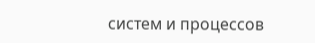систем и процессов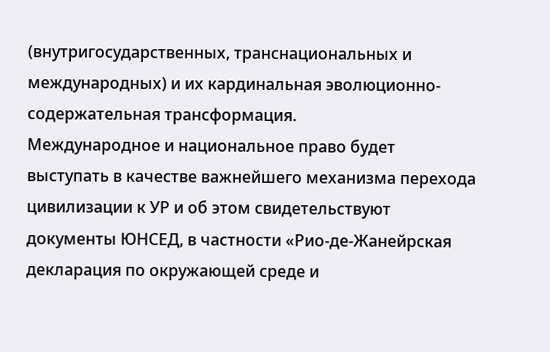(внутригосударственных, транснациональных и международных) и их кардинальная эволюционно-содержательная трансформация.
Международное и национальное право будет выступать в качестве важнейшего механизма перехода цивилизации к УР и об этом свидетельствуют документы ЮНСЕД, в частности «Рио-де-Жанейрская декларация по окружающей среде и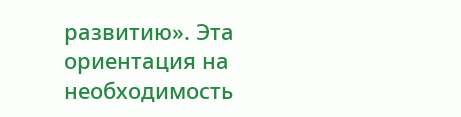развитию». Эта ориентация на необходимость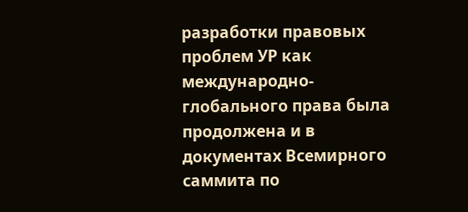разработки правовых проблем УР как международно-глобального права была продолжена и в документах Всемирного саммита по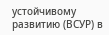устойчивому развитию (ВСУР) в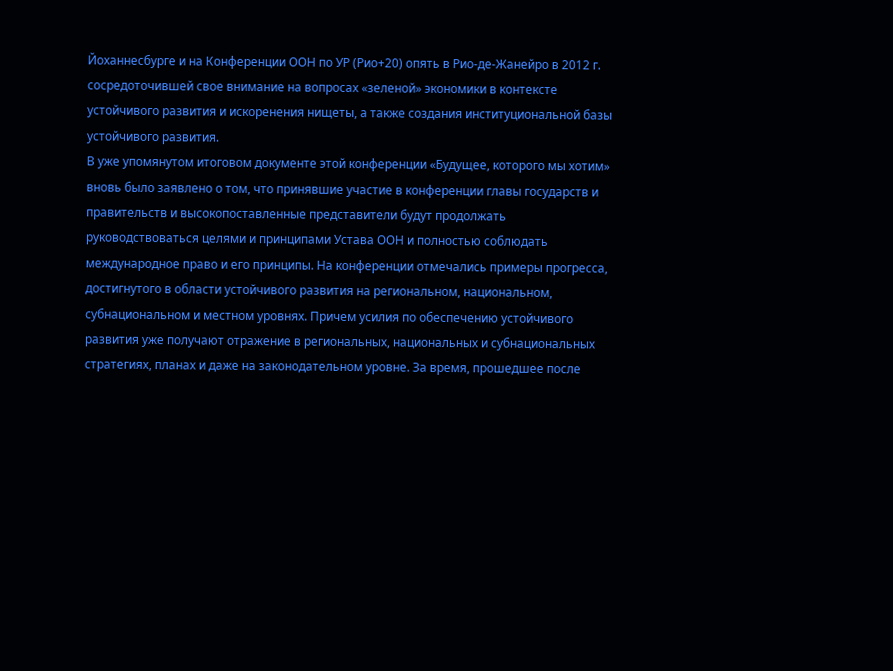Йоханнесбурге и на Конференции ООН по УР (Рио+20) опять в Рио-де-Жанейро в 2012 г. сосредоточившей свое внимание на вопросах «зеленой» экономики в контексте устойчивого развития и искоренения нищеты, а также создания институциональной базы устойчивого развития.
В уже упомянутом итоговом документе этой конференции «Будущее, которого мы хотим» вновь было заявлено о том, что принявшие участие в конференции главы государств и правительств и высокопоставленные представители будут продолжать руководствоваться целями и принципами Устава ООН и полностью соблюдать международное право и его принципы. На конференции отмечались примеры прогресса, достигнутого в области устойчивого развития на региональном, национальном, субнациональном и местном уровнях. Причем усилия по обеспечению устойчивого развития уже получают отражение в региональных, национальных и субнациональных стратегиях, планах и даже на законодательном уровне. За время, прошедшее после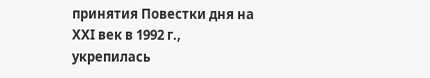принятия Повестки дня на XXI век в 1992 г., укрепилась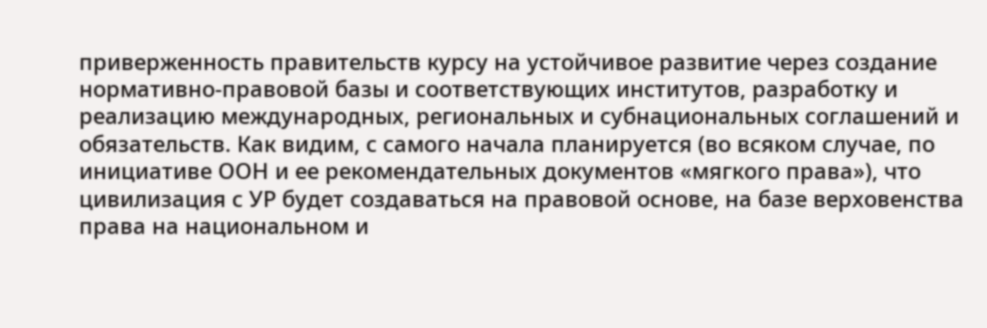приверженность правительств курсу на устойчивое развитие через создание нормативно-правовой базы и соответствующих институтов, разработку и реализацию международных, региональных и субнациональных соглашений и обязательств. Как видим, с самого начала планируется (во всяком случае, по инициативе ООН и ее рекомендательных документов «мягкого права»), что цивилизация с УР будет создаваться на правовой основе, на базе верховенства права на национальном и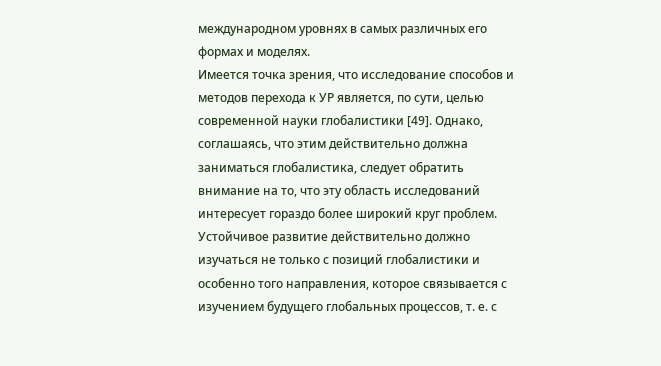международном уровнях в самых различных его формах и моделях.
Имеется точка зрения, что исследование способов и методов перехода к УР является, по сути, целью современной науки глобалистики [49]. Однако, соглашаясь, что этим действительно должна заниматься глобалистика, следует обратить внимание на то, что эту область исследований интересует гораздо более широкий круг проблем. Устойчивое развитие действительно должно изучаться не только с позиций глобалистики и особенно того направления, которое связывается с изучением будущего глобальных процессов, т. е. с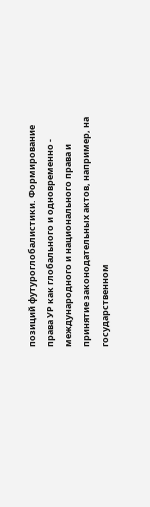позиций футуроглобалистики. Формирование права УР как глобального и одновременно - международного и национального права и принятие законодательных актов, например, на государственном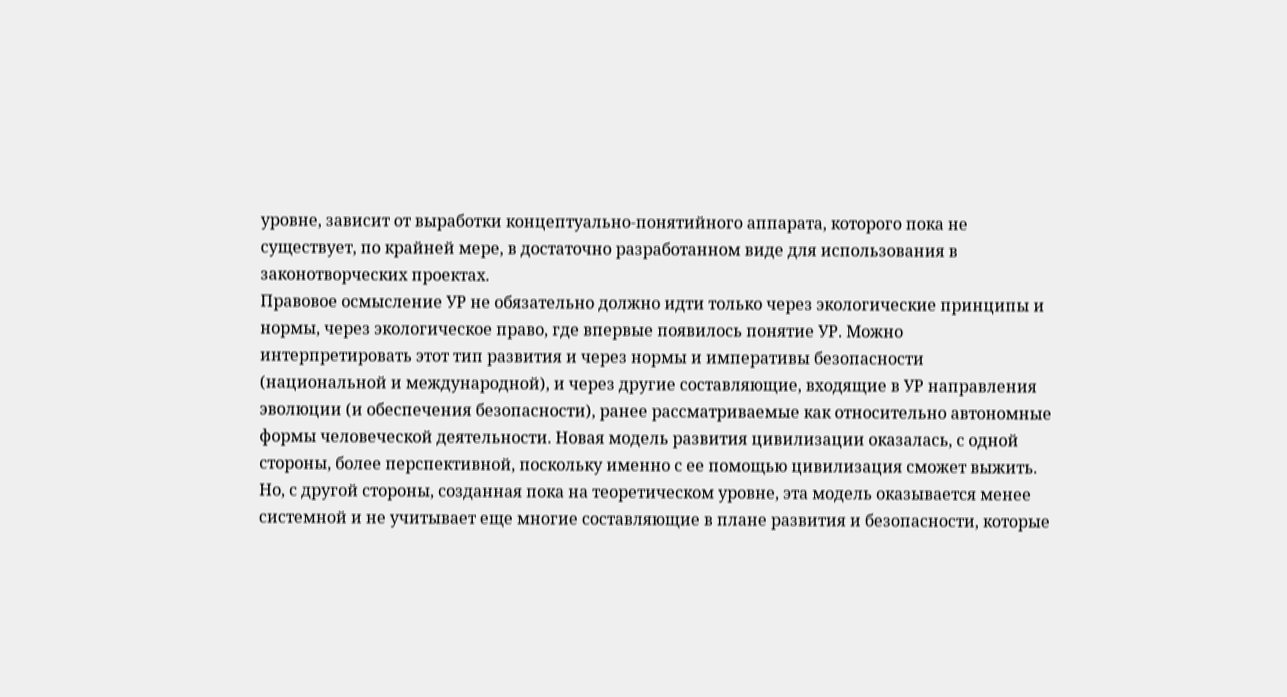уровне, зависит от выработки концептуально-понятийного аппарата, которого пока не существует, по крайней мере, в достаточно разработанном виде для использования в законотворческих проектах.
Правовое осмысление УР не обязательно должно идти только через экологические принципы и нормы, через экологическое право, где впервые появилось понятие УР. Можно интерпретировать этот тип развития и через нормы и императивы безопасности (национальной и международной), и через другие составляющие, входящие в УР направления эволюции (и обеспечения безопасности), ранее рассматриваемые как относительно автономные формы человеческой деятельности. Новая модель развития цивилизации оказалась, с одной стороны, более перспективной, поскольку именно с ее помощью цивилизация сможет выжить. Но, с другой стороны, созданная пока на теоретическом уровне, эта модель оказывается менее системной и не учитывает еще многие составляющие в плане развития и безопасности, которые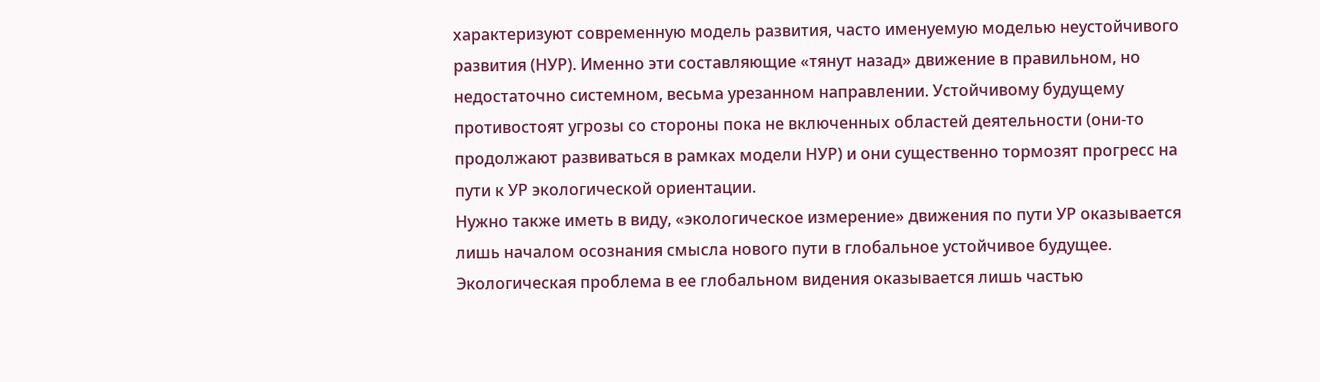характеризуют современную модель развития, часто именуемую моделью неустойчивого развития (НУР). Именно эти составляющие «тянут назад» движение в правильном, но недостаточно системном, весьма урезанном направлении. Устойчивому будущему противостоят угрозы со стороны пока не включенных областей деятельности (они-то продолжают развиваться в рамках модели НУР) и они существенно тормозят прогресс на пути к УР экологической ориентации.
Нужно также иметь в виду, «экологическое измерение» движения по пути УР оказывается лишь началом осознания смысла нового пути в глобальное устойчивое будущее. Экологическая проблема в ее глобальном видения оказывается лишь частью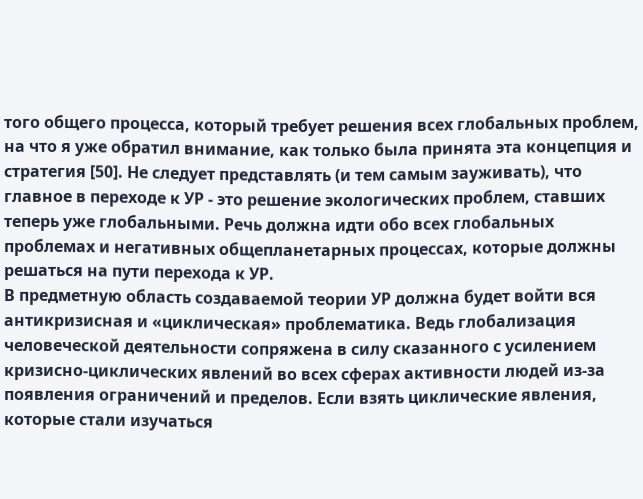того общего процесса, который требует решения всех глобальных проблем, на что я уже обратил внимание, как только была принята эта концепция и стратегия [50]. Не следует представлять (и тем самым зауживать), что главное в переходе к УР - это решение экологических проблем, ставших теперь уже глобальными. Речь должна идти обо всех глобальных проблемах и негативных общепланетарных процессах, которые должны решаться на пути перехода к УР.
В предметную область создаваемой теории УР должна будет войти вся антикризисная и «циклическая» проблематика. Ведь глобализация человеческой деятельности сопряжена в силу сказанного с усилением кризисно-циклических явлений во всех сферах активности людей из-за появления ограничений и пределов. Если взять циклические явления, которые стали изучаться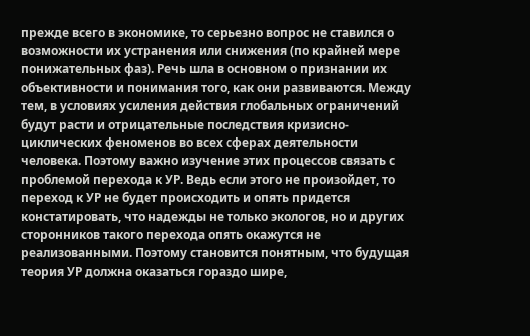прежде всего в экономике, то серьезно вопрос не ставился о возможности их устранения или снижения (по крайней мере понижательных фаз). Речь шла в основном о признании их объективности и понимания того, как они развиваются. Между тем, в условиях усиления действия глобальных ограничений будут расти и отрицательные последствия кризисно-циклических феноменов во всех сферах деятельности человека. Поэтому важно изучение этих процессов связать с проблемой перехода к УР. Ведь если этого не произойдет, то переход к УР не будет происходить и опять придется констатировать, что надежды не только экологов, но и других сторонников такого перехода опять окажутся не реализованными. Поэтому становится понятным, что будущая теория УР должна оказаться гораздо шире,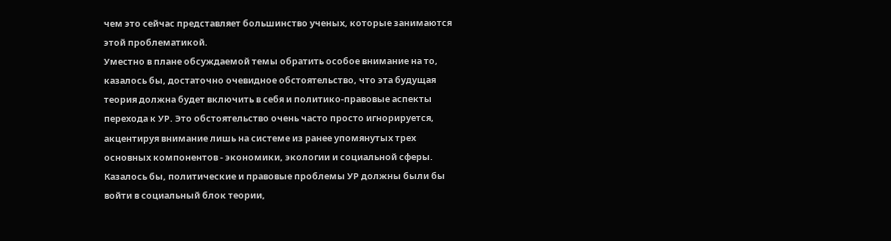чем это сейчас представляет большинство ученых, которые занимаются этой проблематикой.
Уместно в плане обсуждаемой темы обратить особое внимание на то, казалось бы, достаточно очевидное обстоятельство, что эта будущая теория должна будет включить в себя и политико-правовые аспекты перехода к УР. Это обстоятельство очень часто просто игнорируется, акцентируя внимание лишь на системе из ранее упомянутых трех основных компонентов - экономики, экологии и социальной сферы. Казалось бы, политические и правовые проблемы УР должны были бы войти в социальный блок теории,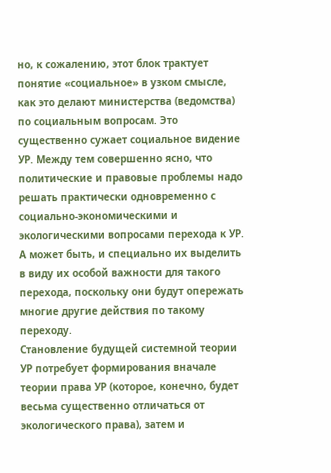но, к сожалению, этот блок трактует понятие «социальное» в узком смысле, как это делают министерства (ведомства) по социальным вопросам. Это существенно сужает социальное видение УР. Между тем совершенно ясно, что политические и правовые проблемы надо решать практически одновременно с социально-экономическими и экологическими вопросами перехода к УР. А может быть, и специально их выделить в виду их особой важности для такого перехода, поскольку они будут опережать многие другие действия по такому переходу.
Становление будущей системной теории УР потребует формирования вначале теории права УР (которое, конечно, будет весьма существенно отличаться от экологического права), затем и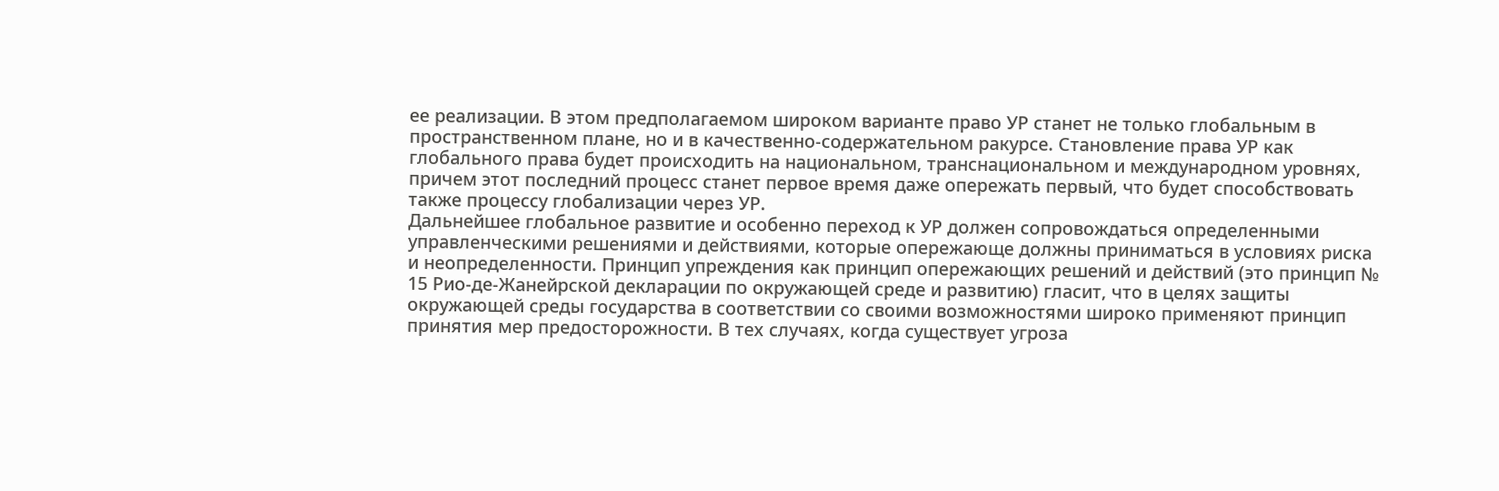ее реализации. В этом предполагаемом широком варианте право УР станет не только глобальным в пространственном плане, но и в качественно-содержательном ракурсе. Становление права УР как глобального права будет происходить на национальном, транснациональном и международном уровнях, причем этот последний процесс станет первое время даже опережать первый, что будет способствовать также процессу глобализации через УР.
Дальнейшее глобальное развитие и особенно переход к УР должен сопровождаться определенными управленческими решениями и действиями, которые опережающе должны приниматься в условиях риска и неопределенности. Принцип упреждения как принцип опережающих решений и действий (это принцип № 15 Рио-де-Жанейрской декларации по окружающей среде и развитию) гласит, что в целях защиты окружающей среды государства в соответствии со своими возможностями широко применяют принцип принятия мер предосторожности. В тех случаях, когда существует угроза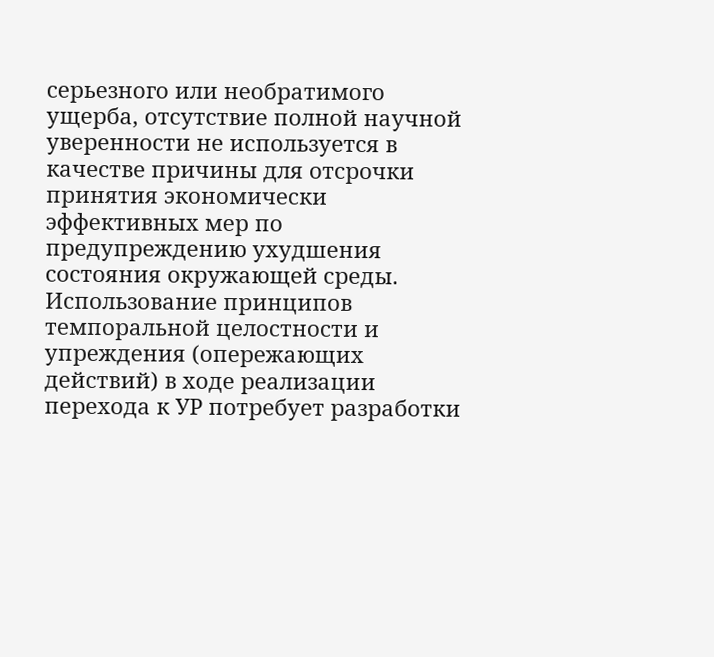серьезного или необратимого ущерба, отсутствие полной научной уверенности не используется в качестве причины для отсрочки принятия экономически эффективных мер по предупреждению ухудшения состояния окружающей среды.
Использование принципов темпоральной целостности и упреждения (опережающих действий) в ходе реализации перехода к УР потребует разработки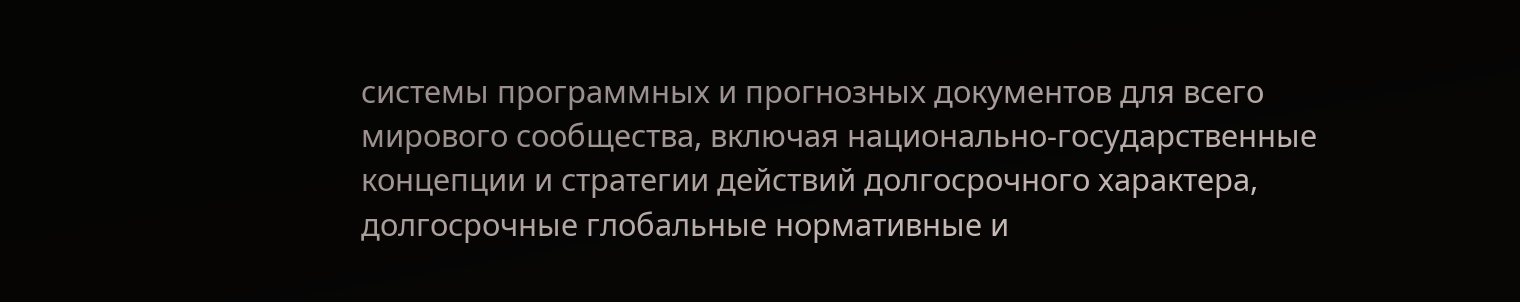системы программных и прогнозных документов для всего мирового сообщества, включая национально-государственные концепции и стратегии действий долгосрочного характера, долгосрочные глобальные нормативные и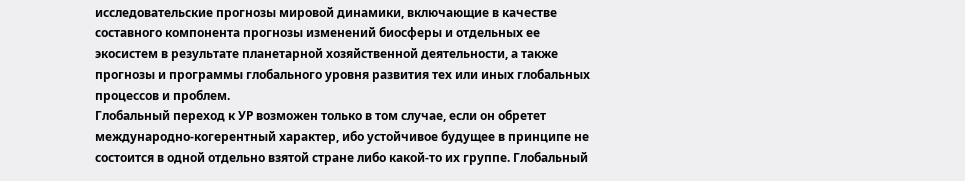исследовательские прогнозы мировой динамики, включающие в качестве составного компонента прогнозы изменений биосферы и отдельных ее экосистем в результате планетарной хозяйственной деятельности, а также прогнозы и программы глобального уровня развития тех или иных глобальных процессов и проблем.
Глобальный переход к УР возможен только в том случае, если он обретет международно-когерентный характер, ибо устойчивое будущее в принципе не состоится в одной отдельно взятой стране либо какой-то их группе. Глобальный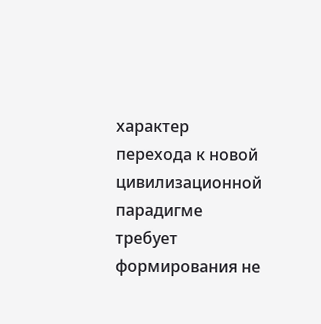характер перехода к новой цивилизационной парадигме требует формирования не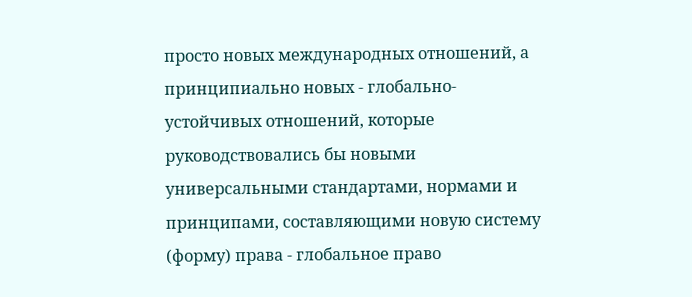просто новых международных отношений, а принципиально новых - глобально-устойчивых отношений, которые руководствовались бы новыми универсальными стандартами, нормами и принципами, составляющими новую систему (форму) права - глобальное право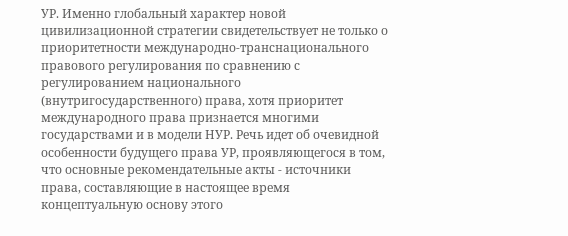УР. Именно глобальный характер новой цивилизационной стратегии свидетельствует не только о приоритетности международно-транснационального правового регулирования по сравнению с регулированием национального (внутригосударственного) права, хотя приоритет международного права признается многими государствами и в модели НУР. Речь идет об очевидной особенности будущего права УР, проявляющегося в том, что основные рекомендательные акты - источники права, составляющие в настоящее время концептуальную основу этого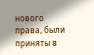нового права, были приняты в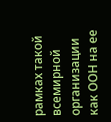рамках такой всемирной организации как ООН на ее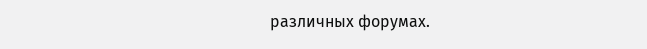различных форумах.